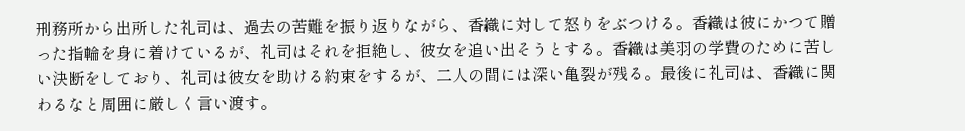刑務所から出所した礼司は、過去の苦難を振り返りながら、香織に対して怒りをぶつける。香織は彼にかつて贈った指輪を身に着けているが、礼司はそれを拒絶し、彼女を追い出そうとする。香織は美羽の学費のために苦しい決断をしており、礼司は彼女を助ける約束をするが、二人の間には深い亀裂が残る。最後に礼司は、香織に関わるなと周囲に厳しく言い渡す。